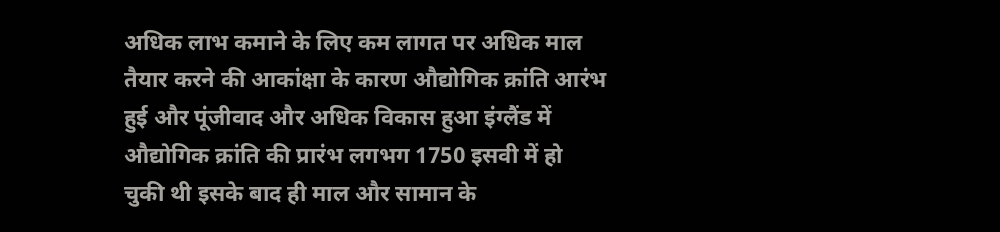अधिक लाभ कमाने के लिए कम लागत पर अधिक माल तैयार करने की आकांक्षा के कारण औद्योगिक क्रांति आरंभ हुई और पूंजीवाद और अधिक विकास हुआ इंग्लैंड में औद्योगिक क्रांति की प्रारंभ लगभग 1750 इसवी में हो चुकी थी इसके बाद ही माल और सामान के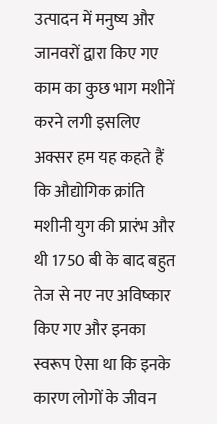उत्पादन में मनुष्य और जानवरों द्वारा किए गए काम का कुछ भाग मशीनें करने लगी इसलिए अक्सर हम यह कहते हैं कि औद्योगिक क्रांति मशीनी युग की प्रारंभ और थी 1750 बी के बाद बहुत तेज से नए नए अविष्कार किए गए और इनका स्वरूप ऐसा था कि इनके कारण लोगों के जीवन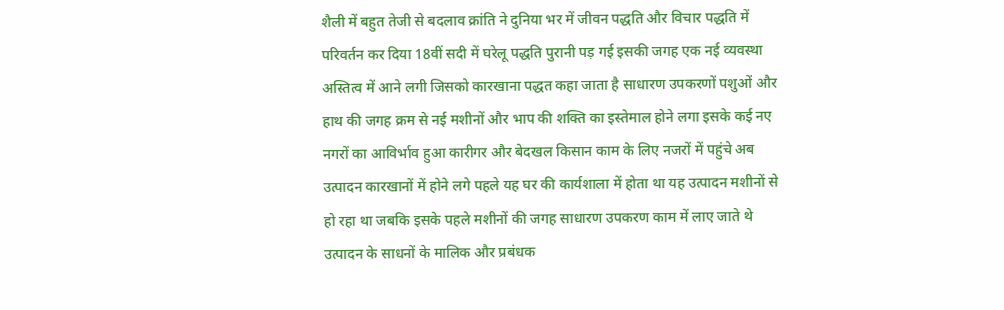शैली में बहुत तेजी से बदलाव क्रांति ने दुनिया भर में जीवन पद्धति और विचार पद्धति में परिवर्तन कर दिया 18वीं सदी में घरेलू पद्धति पुरानी पड़ गई इसकी जगह एक नई व्यवस्था अस्तित्व में आने लगी जिसको कारखाना पद्धत कहा जाता है साधारण उपकरणों पशुओं और हाथ की जगह क्रम से नई मशीनों और भाप की शक्ति का इस्तेमाल होने लगा इसके कई नए नगरों का आविर्भाव हुआ कारीगर और बेदखल किसान काम के लिए नजरों में पहुंचे अब उत्पादन कारखानों में होने लगे पहले यह घर की कार्यशाला में होता था यह उत्पादन मशीनों से हो रहा था जबकि इसके पहले मशीनों की जगह साधारण उपकरण काम में लाए जाते थे उत्पादन के साधनों के मालिक और प्रबंधक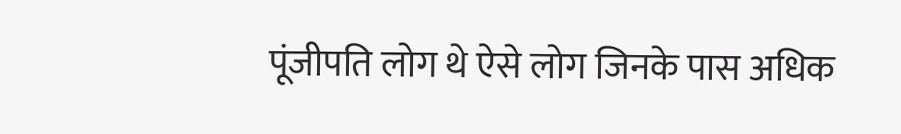पूंजीपति लोग थे ऐसे लोग जिनके पास अधिक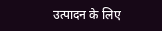उत्पादन के लिए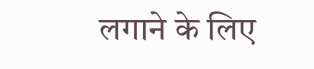लगाने के लिए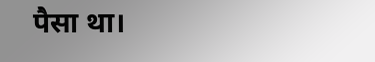पैसा था।